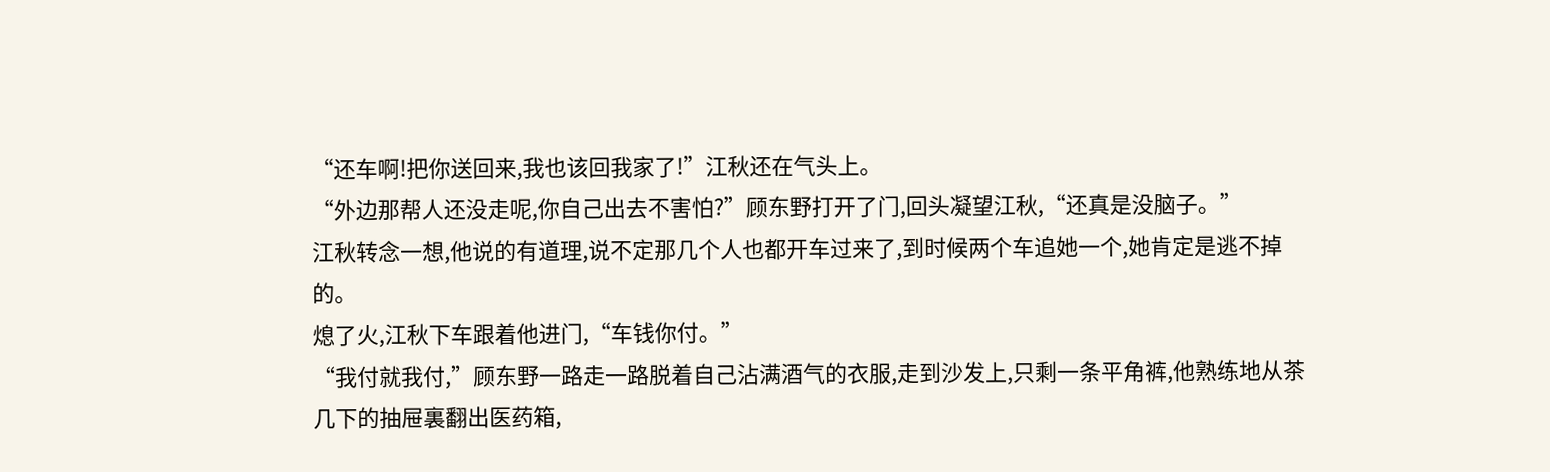“还车啊!把你送回来,我也该回我家了!”江秋还在气头上。
“外边那帮人还没走呢,你自己出去不害怕?”顾东野打开了门,回头凝望江秋,“还真是没脑子。”
江秋转念一想,他说的有道理,说不定那几个人也都开车过来了,到时候两个车追她一个,她肯定是逃不掉的。
熄了火,江秋下车跟着他进门,“车钱你付。”
“我付就我付,”顾东野一路走一路脱着自己沾满酒气的衣服,走到沙发上,只剩一条平角裤,他熟练地从茶几下的抽屉裏翻出医药箱,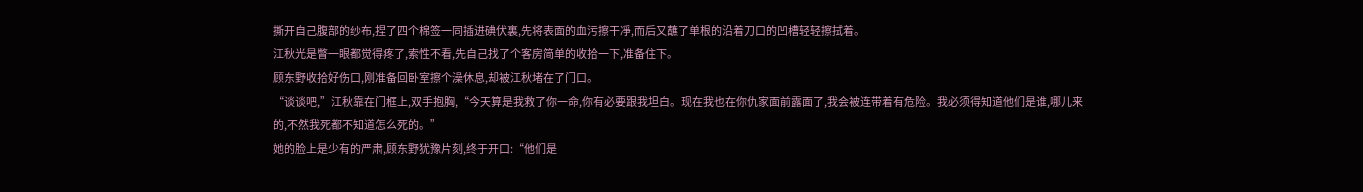撕开自己腹部的纱布,捏了四个棉签一同插进碘伏裏,先将表面的血污擦干凈,而后又蘸了单根的沿着刀口的凹槽轻轻擦拭着。
江秋光是瞥一眼都觉得疼了,索性不看,先自己找了个客房简单的收拾一下,准备住下。
顾东野收拾好伤口,刚准备回卧室擦个澡休息,却被江秋堵在了门口。
“谈谈吧,”江秋靠在门框上,双手抱胸,“今天算是我救了你一命,你有必要跟我坦白。现在我也在你仇家面前露面了,我会被连带着有危险。我必须得知道他们是谁,哪儿来的,不然我死都不知道怎么死的。”
她的脸上是少有的严肃,顾东野犹豫片刻,终于开口:“他们是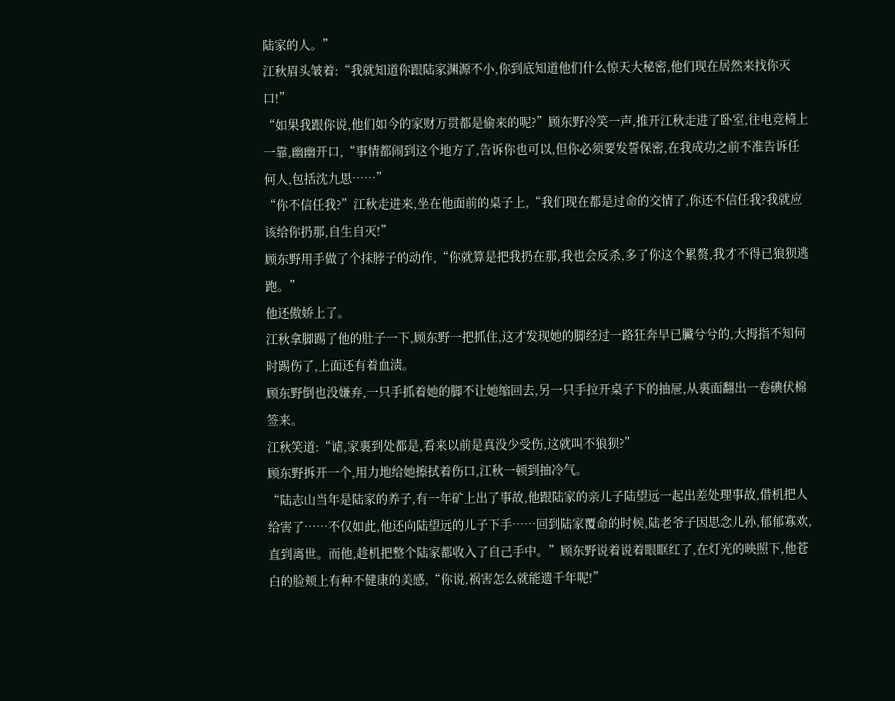陆家的人。”
江秋眉头皱着:“我就知道你跟陆家渊源不小,你到底知道他们什么惊天大秘密,他们现在居然来找你灭口!”
“如果我跟你说,他们如今的家财万贯都是偷来的呢?”顾东野冷笑一声,推开江秋走进了卧室,往电竞椅上一靠,幽幽开口,“事情都闹到这个地方了,告诉你也可以,但你必须要发誓保密,在我成功之前不准告诉任何人,包括沈九思……”
“你不信任我?”江秋走进来,坐在他面前的桌子上,“我们现在都是过命的交情了,你还不信任我?我就应该给你扔那,自生自灭!”
顾东野用手做了个抹脖子的动作,“你就算是把我扔在那,我也会反杀,多了你这个累赘,我才不得已狼狈逃跑。”
他还傲娇上了。
江秋拿脚踢了他的肚子一下,顾东野一把抓住,这才发现她的脚经过一路狂奔早已臟兮兮的,大拇指不知何时踢伤了,上面还有着血渍。
顾东野倒也没嫌弃,一只手抓着她的脚不让她缩回去,另一只手拉开桌子下的抽屉,从裏面翻出一卷碘伏棉签来。
江秋笑道:“谑,家裏到处都是,看来以前是真没少受伤,这就叫不狼狈?”
顾东野拆开一个,用力地给她擦拭着伤口,江秋一顿到抽冷气。
“陆志山当年是陆家的养子,有一年矿上出了事故,他跟陆家的亲儿子陆望远一起出差处理事故,借机把人给害了……不仅如此,他还向陆望远的儿子下手……回到陆家覆命的时候,陆老爷子因思念儿孙,郁郁寡欢,直到离世。而他,趁机把整个陆家都收入了自己手中。”顾东野说着说着眼眶红了,在灯光的映照下,他苍白的脸颊上有种不健康的美感,“你说,祸害怎么就能遗千年呢!”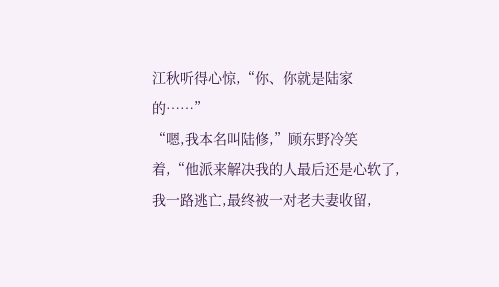江秋听得心惊,“你、你就是陆家的……”
“嗯,我本名叫陆修,”顾东野冷笑着,“他派来解决我的人最后还是心软了,我一路逃亡,最终被一对老夫妻收留,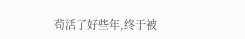茍活了好些年,终于被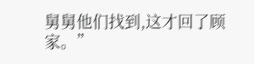舅舅他们找到,这才回了顾家。”